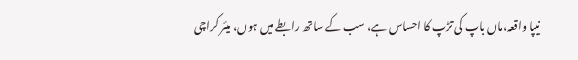نیپا واقعہ،ماں باپ کی تڑپ کا احساس ہے، سب کے ساتھ رابطے میں ہوں، میئر کراچی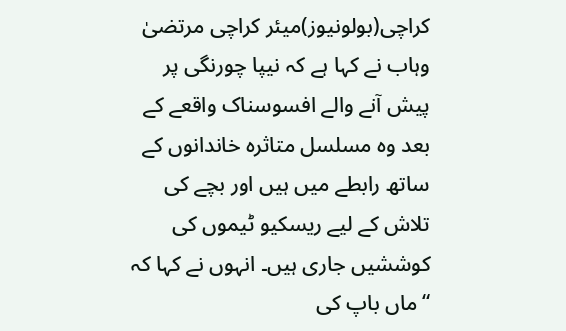کراچی(بولونیوز)میئر کراچی مرتضیٰ وہاب نے کہا ہے کہ نیپا چورنگی پر پیش آنے والے افسوسناک واقعے کے بعد وہ مسلسل متاثرہ خاندانوں کے ساتھ رابطے میں ہیں اور بچے کی تلاش کے لیے ریسکیو ٹیموں کی کوششیں جاری ہیں۔ انہوں نے کہا کہ “ماں باپ کی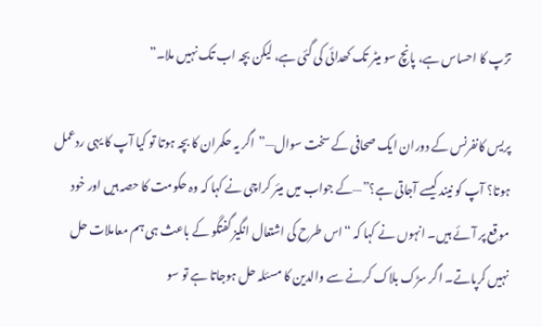تڑپ کا احساس ہے، پانچ سو میٹر تک کھدائی کی گئی ہے، لیکن بچہ اب تک نہیں ملا۔”

پریس کانفرنس کے دوران ایک صحافی کے سخت سوال—”اگر یہ حکمران کا بچہ ہوتا تو کیا آپ کا یہی ردعمل ہوتا؟ آپ کو نیند کیسے آجاتی ہے؟”—کے جواب میں میئر کراچی نے کہا کہ وہ حکومت کا حصہ ہیں اور خود موقع پر آئے ہیں۔ انہوں نے کہا کہ “اس طرح کی اشتعال انگیز گفتگو کے باعث ہی ہم معاملات حل نہیں کرپاتے۔ اگر سڑک بلاک کرنے سے والدین کا مسئلہ حل ہوجاتا ہے تو سو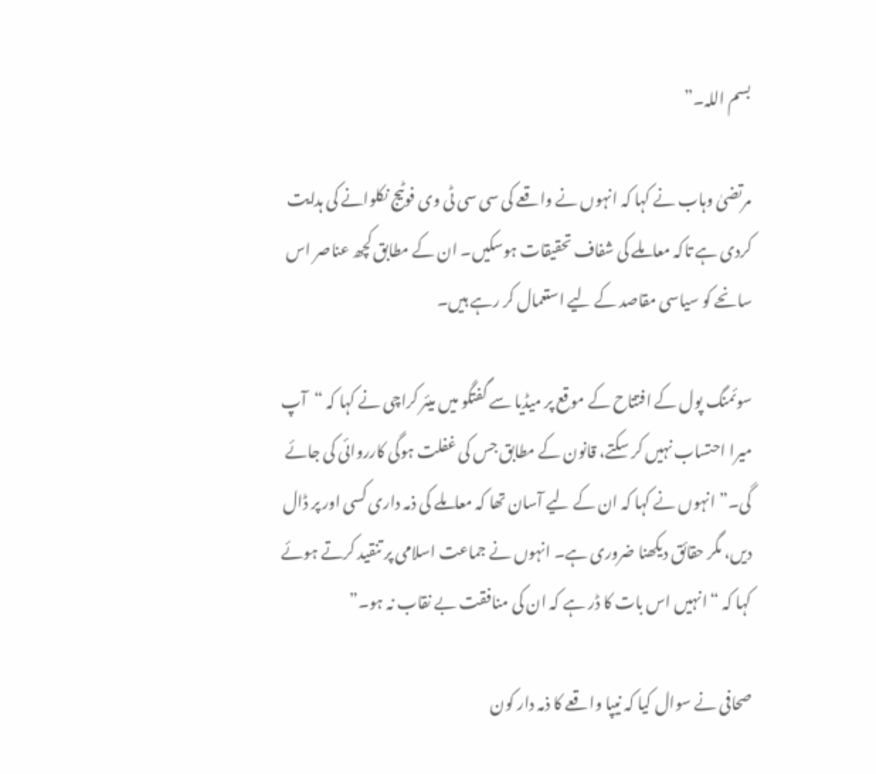بسم اللہ۔”

مرتضیٰ وہاب نے کہا کہ انہوں نے واقعے کی سی سی ٹی وی فوٹیج نکلوانے کی ہدایت کردی ہے تاکہ معاملے کی شفاف تحقیقات ہوسکیں۔ ان کے مطابق کچھ عناصر اس سانحے کو سیاسی مقاصد کے لیے استعمال کر رہے ہیں۔

سوئمنگ پول کے افتتاح کے موقع پر میڈیا سے گفتگو میں میئر کراچی نے کہا کہ “آپ میرا احتساب نہیں کر سکتے، قانون کے مطابق جس کی غفلت ہوگی کارروائی کی جائے گی۔” انہوں نے کہا کہ ان کے لیے آسان تھا کہ معاملے کی ذمہ داری کسی اور پر ڈال دیں، مگر حقائق دیکھنا ضروری ہے۔ انہوں نے جماعت اسلامی پر تنقید کرتے ہوئے کہا کہ “انہیں اس بات کا ڈر ہے کہ ان کی منافقت بے نقاب نہ ہو۔”

صحافی نے سوال کیا کہ نیپا واقعے کا ذمہ دار کون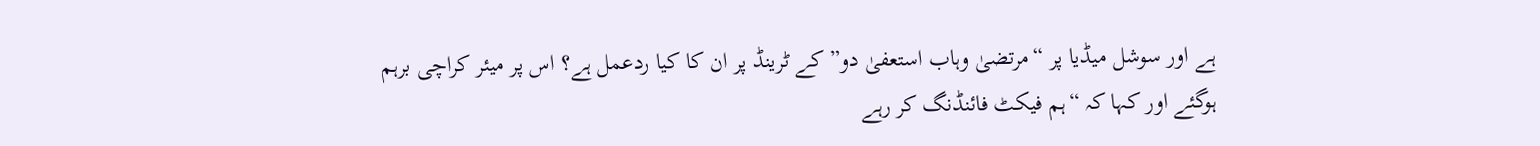ہے اور سوشل میڈیا پر “مرتضیٰ وہاب استعفیٰ دو” کے ٹرینڈ پر ان کا کیا ردعمل ہے؟ اس پر میئر کراچی برہم ہوگئے اور کہا کہ “ہم فیکٹ فائنڈنگ کر رہے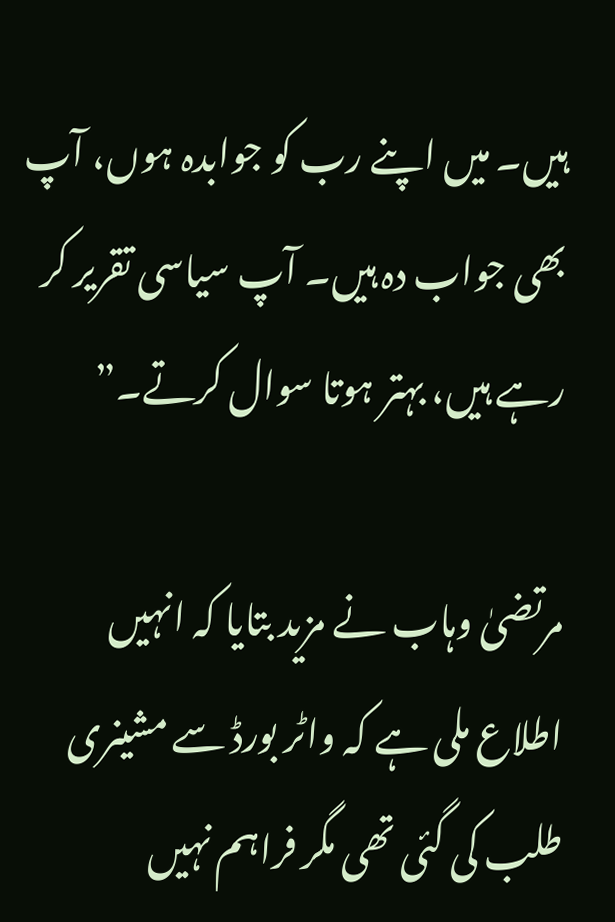ہیں۔ میں اپنے رب کو جوابدہ ہوں، آپ بھی جواب دہ ہیں۔ آپ سیاسی تقریر کر رہے ہیں، بہتر ہوتا سوال کرتے۔”

مرتضیٰ وہاب نے مزید بتایا کہ انہیں اطلاع ملی ہے کہ واٹر بورڈ سے مشینری طلب کی گئی تھی مگر فراہم نہیں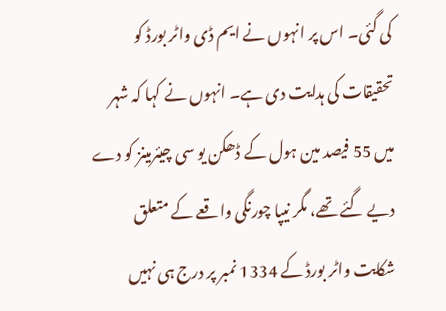کی گئی۔ اس پر انہوں نے ایم ڈی واٹر بورڈ کو تحقیقات کی ہدایت دی ہے۔ انہوں نے کہا کہ شہر میں 55 فیصد مین ہول کے ڈھکن یو سی چیئرمینز کو دے دیے گئے تھے، مگر نیپا چورنگی واقعے کے متعلق شکایت واٹر بورڈ کے 1334 نمبر پر درج ہی نہیں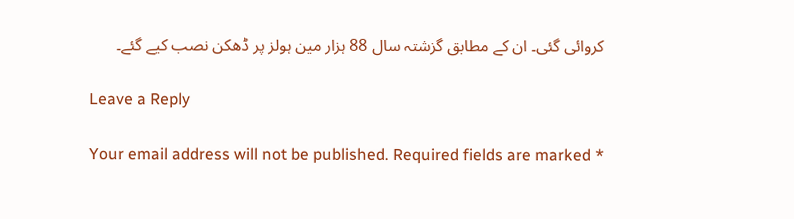کروائی گئی۔ ان کے مطابق گزشتہ سال 88 ہزار مین ہولز پر ڈھکن نصب کیے گئے۔

Leave a Reply

Your email address will not be published. Required fields are marked *